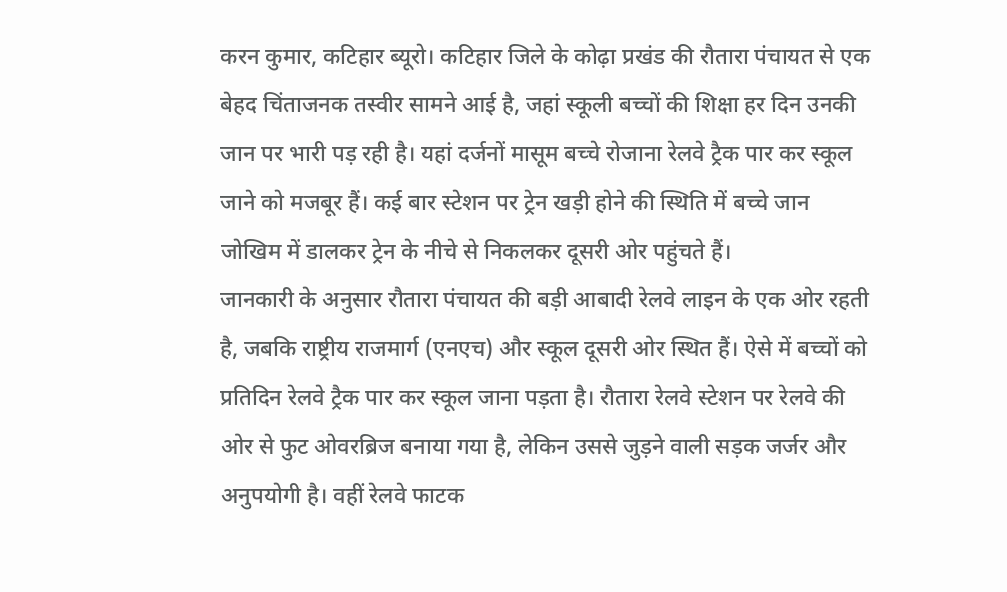करन कुमार, कटिहार ब्यूरो। कटिहार जिले के कोढ़ा प्रखंड की रौतारा पंचायत से एक बेहद चिंताजनक तस्वीर सामने आई है, जहां स्कूली बच्चों की शिक्षा हर दिन उनकी जान पर भारी पड़ रही है। यहां दर्जनों मासूम बच्चे रोजाना रेलवे ट्रैक पार कर स्कूल जाने को मजबूर हैं। कई बार स्टेशन पर ट्रेन खड़ी होने की स्थिति में बच्चे जान जोखिम में डालकर ट्रेन के नीचे से निकलकर दूसरी ओर पहुंचते हैं।
जानकारी के अनुसार रौतारा पंचायत की बड़ी आबादी रेलवे लाइन के एक ओर रहती है, जबकि राष्ट्रीय राजमार्ग (एनएच) और स्कूल दूसरी ओर स्थित हैं। ऐसे में बच्चों को प्रतिदिन रेलवे ट्रैक पार कर स्कूल जाना पड़ता है। रौतारा रेलवे स्टेशन पर रेलवे की ओर से फुट ओवरब्रिज बनाया गया है, लेकिन उससे जुड़ने वाली सड़क जर्जर और अनुपयोगी है। वहीं रेलवे फाटक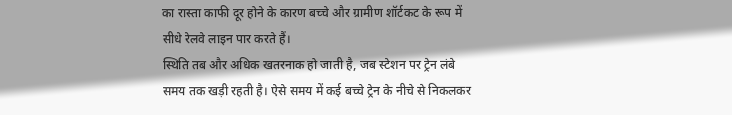का रास्ता काफी दूर होने के कारण बच्चे और ग्रामीण शॉर्टकट के रूप में सीधे रेलवे लाइन पार करते हैं।
स्थिति तब और अधिक खतरनाक हो जाती है, जब स्टेशन पर ट्रेन लंबे समय तक खड़ी रहती है। ऐसे समय में कई बच्चे ट्रेन के नीचे से निकलकर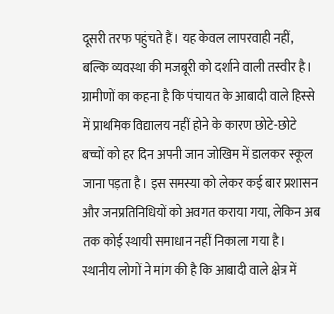दूसरी तरफ पहुंचते हैं। यह केवल लापरवाही नहीं, बल्कि व्यवस्था की मजबूरी को दर्शाने वाली तस्वीर है।
ग्रामीणों का कहना है कि पंचायत के आबादी वाले हिस्से में प्राथमिक विद्यालय नहीं होने के कारण छोटे-छोटे बच्चों को हर दिन अपनी जान जोखिम में डालकर स्कूल जाना पड़ता है। इस समस्या को लेकर कई बार प्रशासन और जनप्रतिनिधियों को अवगत कराया गया, लेकिन अब तक कोई स्थायी समाधान नहीं निकाला गया है।
स्थानीय लोगों ने मांग की है कि आबादी वाले क्षेत्र में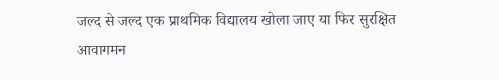जल्द से जल्द एक प्राथमिक विद्यालय खोला जाए या फिर सुरक्षित आवागमन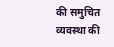की समुचित व्यवस्था की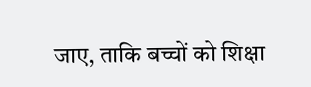जाए, ताकि बच्चों को शिक्षा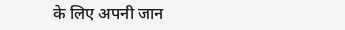के लिए अपनी जान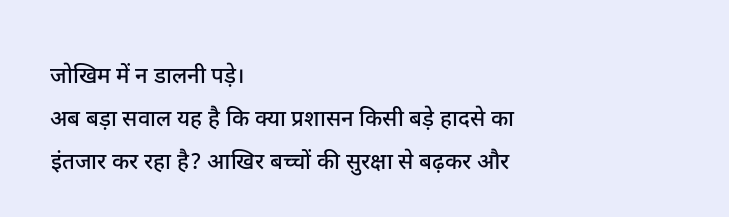जोखिम में न डालनी पड़े।
अब बड़ा सवाल यह है कि क्या प्रशासन किसी बड़े हादसे का इंतजार कर रहा है? आखिर बच्चों की सुरक्षा से बढ़कर और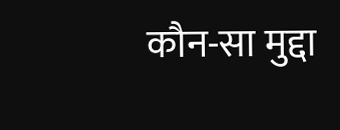कौन-सा मुद्दा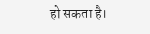हो सकता है।